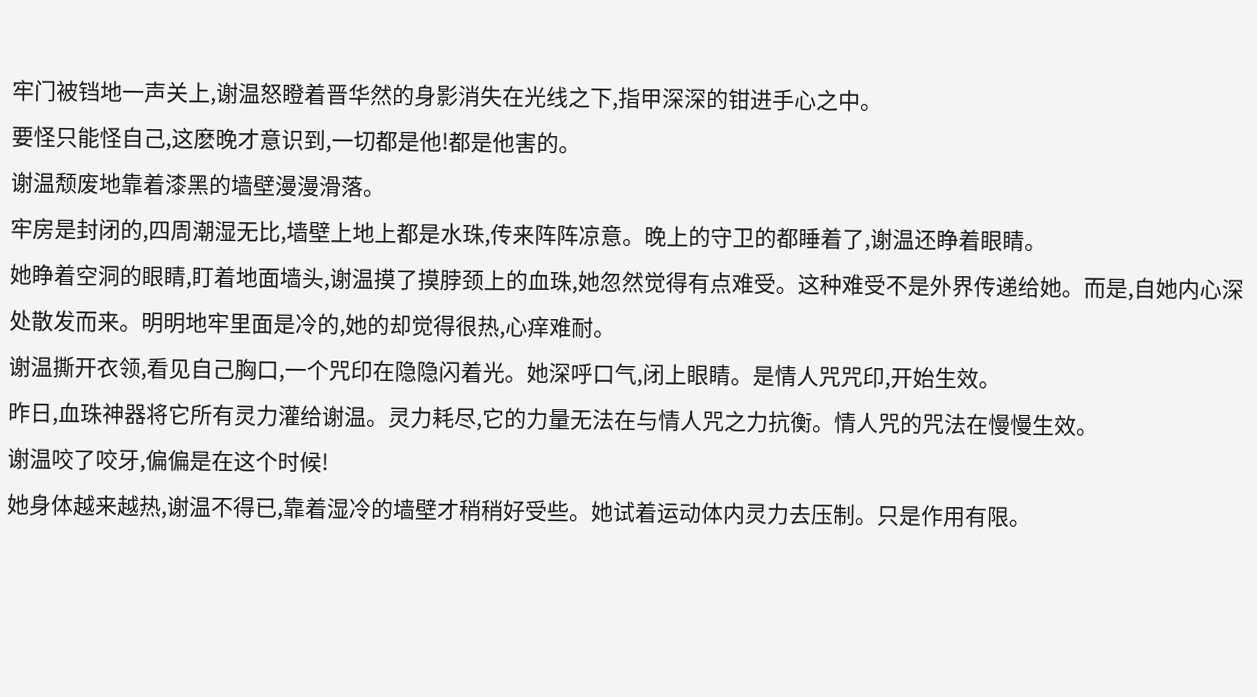牢门被铛地一声关上,谢温怒瞪着晋华然的身影消失在光线之下,指甲深深的钳进手心之中。
要怪只能怪自己,这麽晚才意识到,一切都是他!都是他害的。
谢温颓废地靠着漆黑的墙壁漫漫滑落。
牢房是封闭的,四周潮湿无比,墙壁上地上都是水珠,传来阵阵凉意。晚上的守卫的都睡着了,谢温还睁着眼睛。
她睁着空洞的眼睛,盯着地面墙头,谢温摸了摸脖颈上的血珠,她忽然觉得有点难受。这种难受不是外界传递给她。而是,自她内心深处散发而来。明明地牢里面是冷的,她的却觉得很热,心痒难耐。
谢温撕开衣领,看见自己胸口,一个咒印在隐隐闪着光。她深呼口气,闭上眼睛。是情人咒咒印,开始生效。
昨日,血珠神器将它所有灵力灌给谢温。灵力耗尽,它的力量无法在与情人咒之力抗衡。情人咒的咒法在慢慢生效。
谢温咬了咬牙,偏偏是在这个时候!
她身体越来越热,谢温不得已,靠着湿冷的墙壁才稍稍好受些。她试着运动体内灵力去压制。只是作用有限。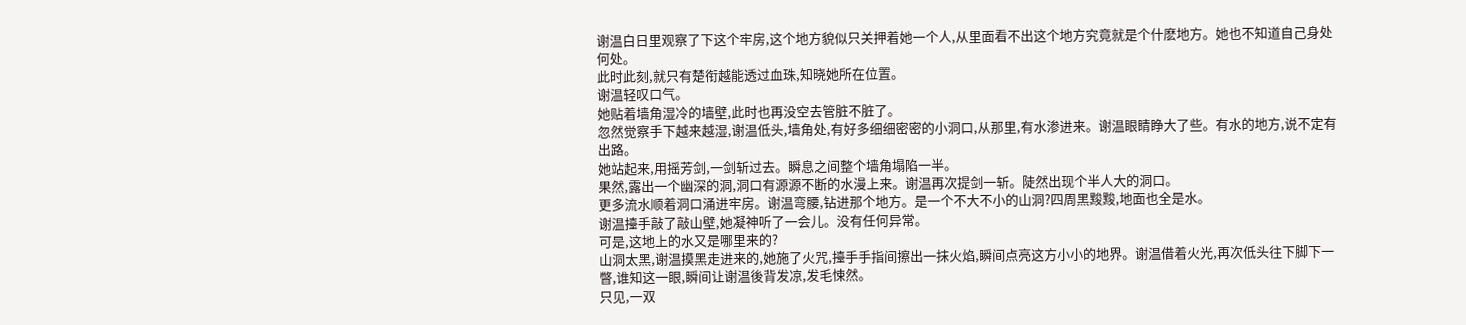谢温白日里观察了下这个牢房,这个地方貌似只关押着她一个人,从里面看不出这个地方究竟就是个什麽地方。她也不知道自己身处何处。
此时此刻,就只有楚衔越能透过血珠,知晓她所在位置。
谢温轻叹口气。
她贴着墙角湿冷的墙壁,此时也再没空去管脏不脏了。
忽然觉察手下越来越湿,谢温低头,墙角处,有好多细细密密的小洞口,从那里,有水渗进来。谢温眼睛睁大了些。有水的地方,说不定有出路。
她站起来,用摇芳剑,一剑斩过去。瞬息之间整个墙角塌陷一半。
果然,露出一个幽深的洞,洞口有源源不断的水漫上来。谢温再次提剑一斩。陡然出现个半人大的洞口。
更多流水顺着洞口涌进牢房。谢温弯腰,钻进那个地方。是一个不大不小的山洞?四周黑黢黢,地面也全是水。
谢温擡手敲了敲山壁,她凝神听了一会儿。没有任何异常。
可是,这地上的水又是哪里来的?
山洞太黑,谢温摸黑走进来的,她施了火咒,擡手手指间擦出一抹火焰,瞬间点亮这方小小的地界。谢温借着火光,再次低头往下脚下一瞥,谁知这一眼,瞬间让谢温後背发凉,发毛悚然。
只见,一双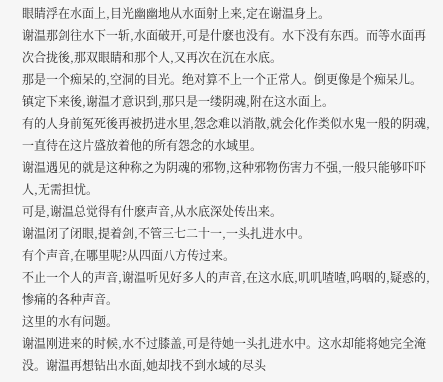眼睛浮在水面上,目光幽幽地从水面射上来,定在谢温身上。
谢温那剑往水下一斩,水面破开,可是什麽也没有。水下没有东西。而等水面再次合拢後,那双眼睛和那个人,又再次在沉在水底。
那是一个痴呆的,空洞的目光。绝对算不上一个正常人。倒更像是个痴呆儿。镇定下来後,谢温才意识到,那只是一缕阴魂,附在这水面上。
有的人身前冤死後再被扔进水里,怨念难以消散,就会化作类似水鬼一般的阴魂,一直待在这片盛放着他的所有怨念的水域里。
谢温遇见的就是这种称之为阴魂的邪物,这种邪物伤害力不强,一般只能够吓吓人,无需担忧。
可是,谢温总觉得有什麽声音,从水底深处传出来。
谢温闭了闭眼,提着剑,不管三七二十一,一头扎进水中。
有个声音,在哪里呢?从四面八方传过来。
不止一个人的声音,谢温听见好多人的声音,在这水底,叽叽喳喳,呜咽的,疑惑的,惨痛的各种声音。
这里的水有问题。
谢温刚进来的时候,水不过膝盖,可是待她一头扎进水中。这水却能将她完全淹没。谢温再想钻出水面,她却找不到水域的尽头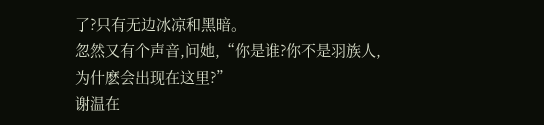了?只有无边冰凉和黑暗。
忽然又有个声音,问她,“你是谁?你不是羽族人,为什麽会出现在这里?”
谢温在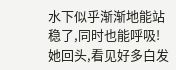水下似乎渐渐地能站稳了,同时也能呼吸!她回头,看见好多白发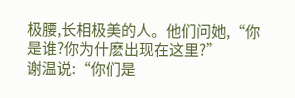极腰,长相极美的人。他们问她,“你是谁?你为什麽出现在这里?”
谢温说:“你们是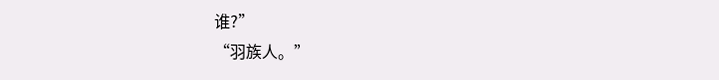谁?”
“羽族人。”